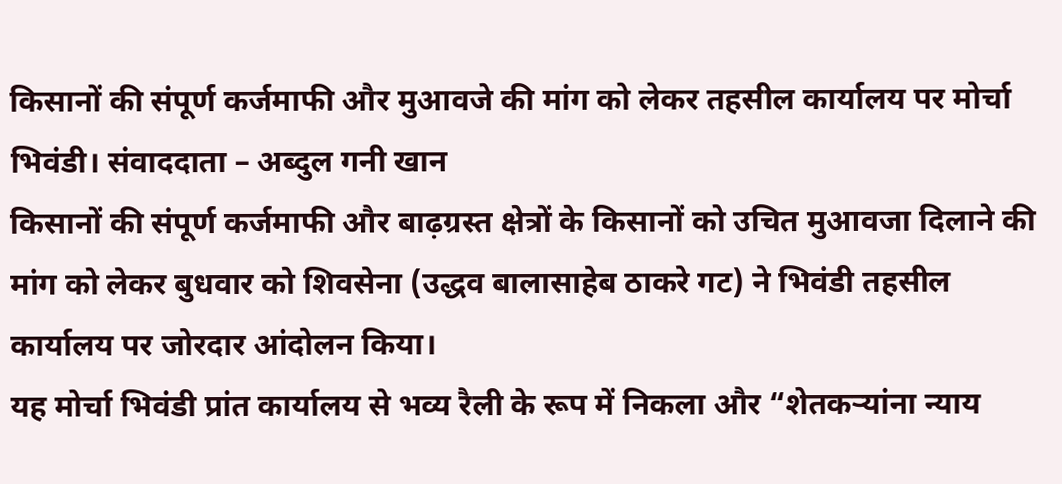किसानों की संपूर्ण कर्जमाफी और मुआवजे की मांग को लेकर तहसील कार्यालय पर मोर्चा
भिवंडी। संवाददाता – अब्दुल गनी खान
किसानों की संपूर्ण कर्जमाफी और बाढ़ग्रस्त क्षेत्रों के किसानों को उचित मुआवजा दिलाने की मांग को लेकर बुधवार को शिवसेना (उद्धव बालासाहेब ठाकरे गट) ने भिवंडी तहसील कार्यालय पर जोरदार आंदोलन किया।
यह मोर्चा भिवंडी प्रांत कार्यालय से भव्य रैली के रूप में निकला और “शेतकऱ्यांना न्याय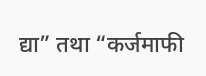द्या” तथा “कर्जमाफी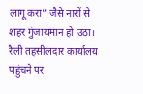लागू करा” जैसे नारों से शहर गुंजायमान हो उठा। रैली तहसीलदार कार्यालय पहुंचने पर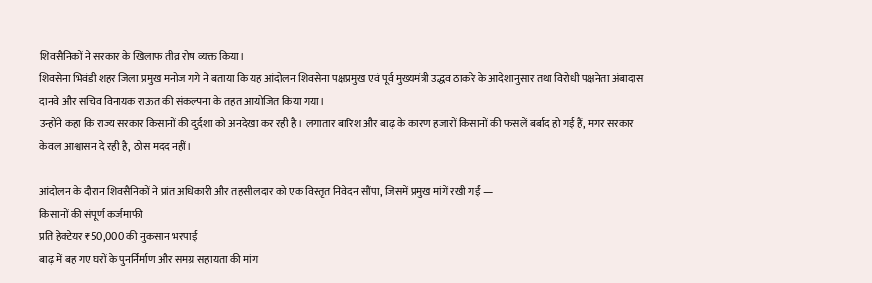शिवसैनिकों ने सरकार के खिलाफ तीव्र रोष व्यक्त किया।
शिवसेना भिवंडी शहर जिला प्रमुख मनोज गगे ने बताया कि यह आंदोलन शिवसेना पक्षप्रमुख एवं पूर्व मुख्यमंत्री उद्धव ठाकरे के आदेशानुसार तथा विरोधी पक्षनेता अंबादास दानवे और सचिव विनायक राऊत की संकल्पना के तहत आयोजित किया गया।
उन्होंने कहा कि राज्य सरकार किसानों की दुर्दशा को अनदेखा कर रही है। लगातार बारिश और बाढ़ के कारण हजारों किसानों की फसलें बर्बाद हो गई हैं, मगर सरकार केवल आश्वासन दे रही है, ठोस मदद नहीं।

आंदोलन के दौरान शिवसैनिकों ने प्रांत अधिकारी और तहसीलदार को एक विस्तृत निवेदन सौंपा, जिसमें प्रमुख मांगें रखी गईं —
किसानों की संपूर्ण कर्जमाफी
प्रति हेक्टेयर ₹50,000 की नुकसान भरपाई
बाढ़ में बह गए घरों के पुनर्निर्माण और समग्र सहायता की मांग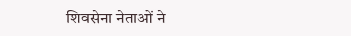शिवसेना नेताओं ने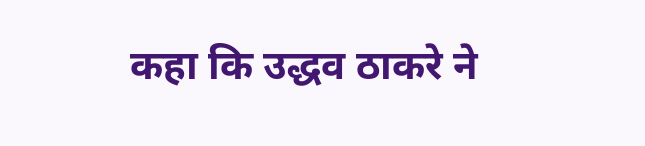कहा कि उद्धव ठाकरे ने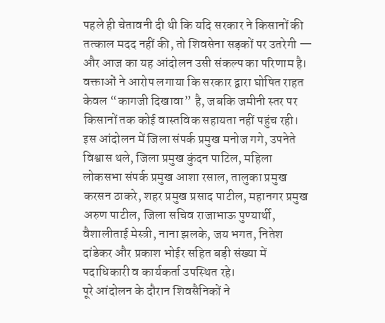पहले ही चेतावनी दी थी कि यदि सरकार ने किसानों की तत्काल मदद नहीं की, तो शिवसेना सड़कों पर उतरेगी — और आज का यह आंदोलन उसी संकल्प का परिणाम है।
वक्ताओं ने आरोप लगाया कि सरकार द्वारा घोषित राहत केवल “कागजी दिखावा” है, जबकि जमीनी स्तर पर किसानों तक कोई वास्तविक सहायता नहीं पहुंच रही।
इस आंदोलन में जिला संपर्क प्रमुख मनोज गगे, उपनेते विश्वास थले, जिला प्रमुख कुंदन पाटिल, महिला लोकसभा संपर्क प्रमुख आशा रसाल, तालुका प्रमुख करसन ठाकरे, शहर प्रमुख प्रसाद पाटील, महानगर प्रमुख अरुण पाटील, जिला सचिव राजाभाऊ पुण्यार्थी, वैशालीताई मेस्त्री, नाना झलके, जय भगत, नितेश दांडेकर और प्रकाश भोईर सहित बड़ी संख्या में पदाधिकारी व कार्यकर्ता उपस्थित रहे।
पूरे आंदोलन के दौरान शिवसैनिकों ने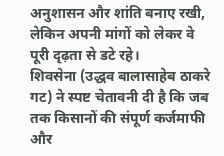अनुशासन और शांति बनाए रखी, लेकिन अपनी मांगों को लेकर वे पूरी दृढ़ता से डटे रहे।
शिवसेना (उद्धव बालासाहेब ठाकरे गट) ने स्पष्ट चेतावनी दी है कि जब तक किसानों की संपूर्ण कर्जमाफी और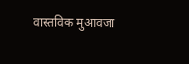वास्तविक मुआवजा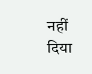नहीं दिया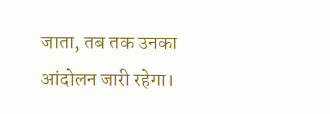जाता, तब तक उनका आंदोलन जारी रहेगा।